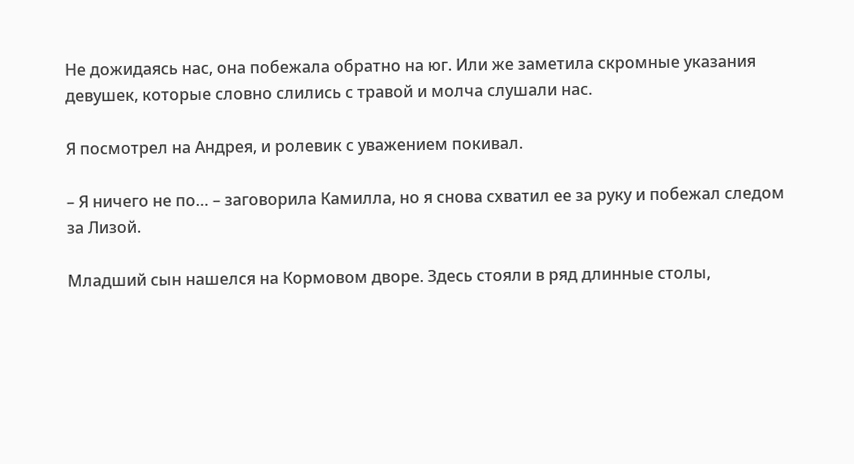Не дожидаясь нас, она побежала обратно на юг. Или же заметила скромные указания девушек, которые словно слились с травой и молча слушали нас.

Я посмотрел на Андрея, и ролевик с уважением покивал.

– Я ничего не по… – заговорила Камилла, но я снова схватил ее за руку и побежал следом за Лизой.

Младший сын нашелся на Кормовом дворе. Здесь стояли в ряд длинные столы,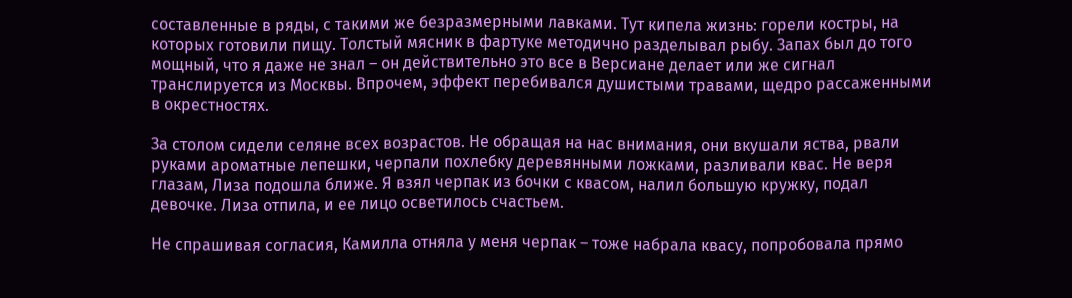составленные в ряды, с такими же безразмерными лавками. Тут кипела жизнь: горели костры, на которых готовили пищу. Толстый мясник в фартуке методично разделывал рыбу. Запах был до того мощный, что я даже не знал – он действительно это все в Версиане делает или же сигнал транслируется из Москвы. Впрочем, эффект перебивался душистыми травами, щедро рассаженными в окрестностях.

За столом сидели селяне всех возрастов. Не обращая на нас внимания, они вкушали яства, рвали руками ароматные лепешки, черпали похлебку деревянными ложками, разливали квас. Не веря глазам, Лиза подошла ближе. Я взял черпак из бочки с квасом, налил большую кружку, подал девочке. Лиза отпила, и ее лицо осветилось счастьем.

Не спрашивая согласия, Камилла отняла у меня черпак – тоже набрала квасу, попробовала прямо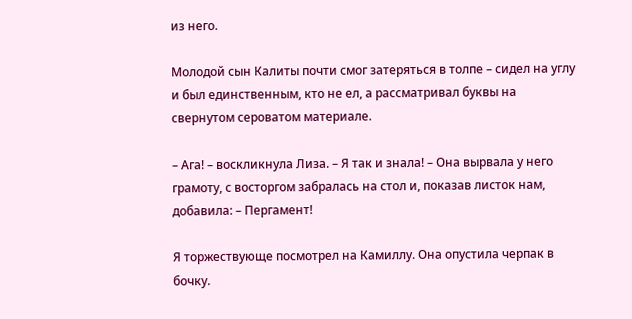из него.

Молодой сын Калиты почти смог затеряться в толпе – сидел на углу и был единственным, кто не ел, а рассматривал буквы на свернутом сероватом материале.

– Ага! – воскликнула Лиза. – Я так и знала! – Она вырвала у него грамоту, с восторгом забралась на стол и, показав листок нам, добавила: – Пергамент!

Я торжествующе посмотрел на Камиллу. Она опустила черпак в бочку.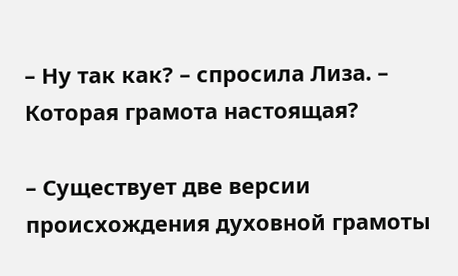– Ну так как? – спросила Лиза. – Которая грамота настоящая?

– Существует две версии происхождения духовной грамоты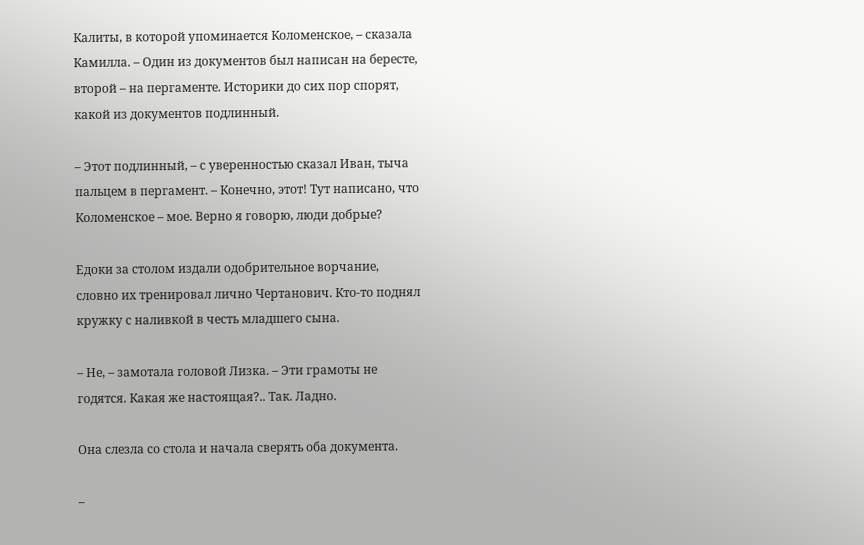Калиты, в которой упоминается Коломенское, – сказала Камилла. – Один из документов был написан на бересте, второй – на пергаменте. Историки до сих пор спорят, какой из документов подлинный.

– Этот подлинный, – с уверенностью сказал Иван, тыча пальцем в пергамент. – Конечно, этот! Тут написано, что Коломенское – мое. Верно я говорю, люди добрые?

Едоки за столом издали одобрительное ворчание, словно их тренировал лично Чертанович. Кто-то поднял кружку с наливкой в честь младшего сына.

– Не, – замотала головой Лизка. – Эти грамоты не годятся. Какая же настоящая?.. Так. Ладно.

Она слезла со стола и начала сверять оба документа.

–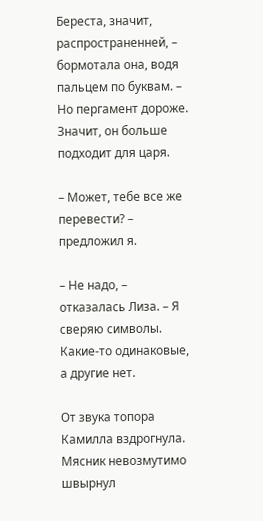Береста, значит, распространенней, – бормотала она, водя пальцем по буквам. – Но пергамент дороже. Значит, он больше подходит для царя.

– Может, тебе все же перевести? – предложил я.

– Не надо, – отказалась Лиза. – Я сверяю символы. Какие-то одинаковые, а другие нет.

От звука топора Камилла вздрогнула. Мясник невозмутимо швырнул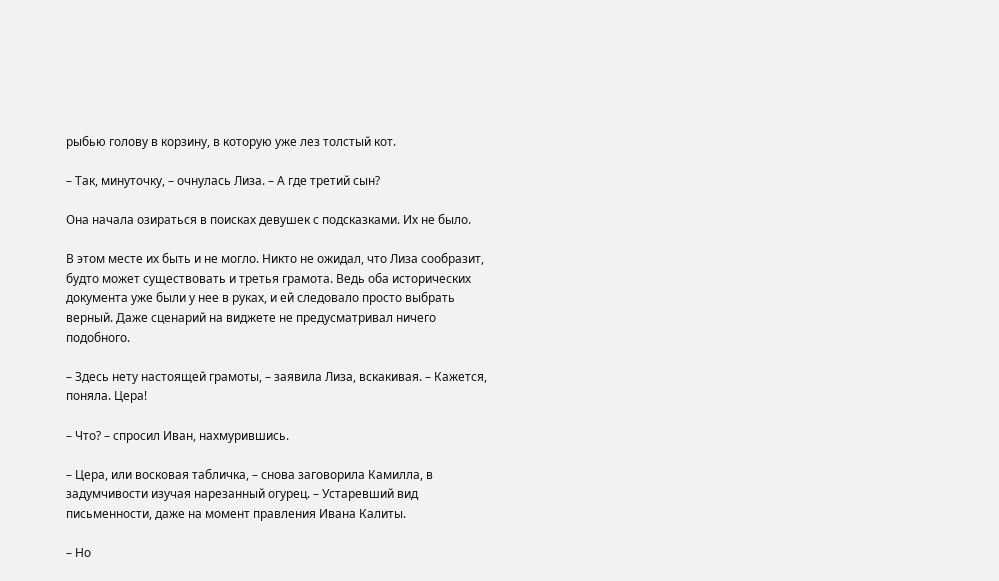рыбью голову в корзину, в которую уже лез толстый кот.

– Так, минуточку, – очнулась Лиза. – А где третий сын?

Она начала озираться в поисках девушек с подсказками. Их не было.

В этом месте их быть и не могло. Никто не ожидал, что Лиза сообразит, будто может существовать и третья грамота. Ведь оба исторических документа уже были у нее в руках, и ей следовало просто выбрать верный. Даже сценарий на виджете не предусматривал ничего подобного.

– Здесь нету настоящей грамоты, – заявила Лиза, вскакивая. – Кажется, поняла. Цера!

– Что? – спросил Иван, нахмурившись.

– Цера, или восковая табличка, – снова заговорила Камилла, в задумчивости изучая нарезанный огурец. – Устаревший вид письменности, даже на момент правления Ивана Калиты.

– Но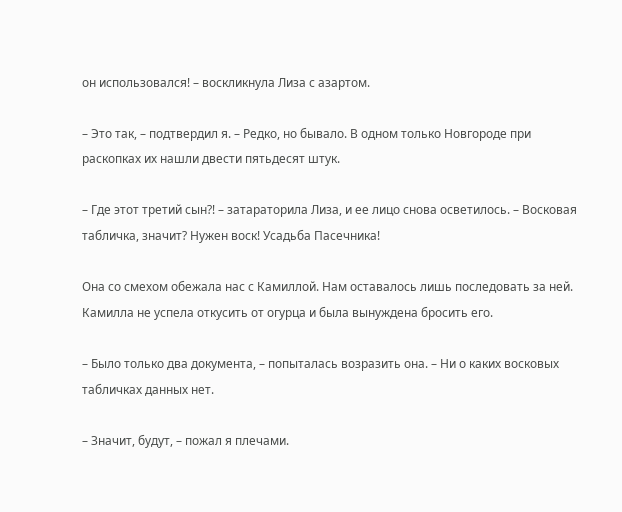он использовался! – воскликнула Лиза с азартом.

– Это так, – подтвердил я. – Редко, но бывало. В одном только Новгороде при раскопках их нашли двести пятьдесят штук.

– Где этот третий сын?! – затараторила Лиза, и ее лицо снова осветилось. – Восковая табличка, значит? Нужен воск! Усадьба Пасечника!

Она со смехом обежала нас с Камиллой. Нам оставалось лишь последовать за ней. Камилла не успела откусить от огурца и была вынуждена бросить его.

– Было только два документа, – попыталась возразить она. – Ни о каких восковых табличках данных нет.

– Значит, будут, – пожал я плечами.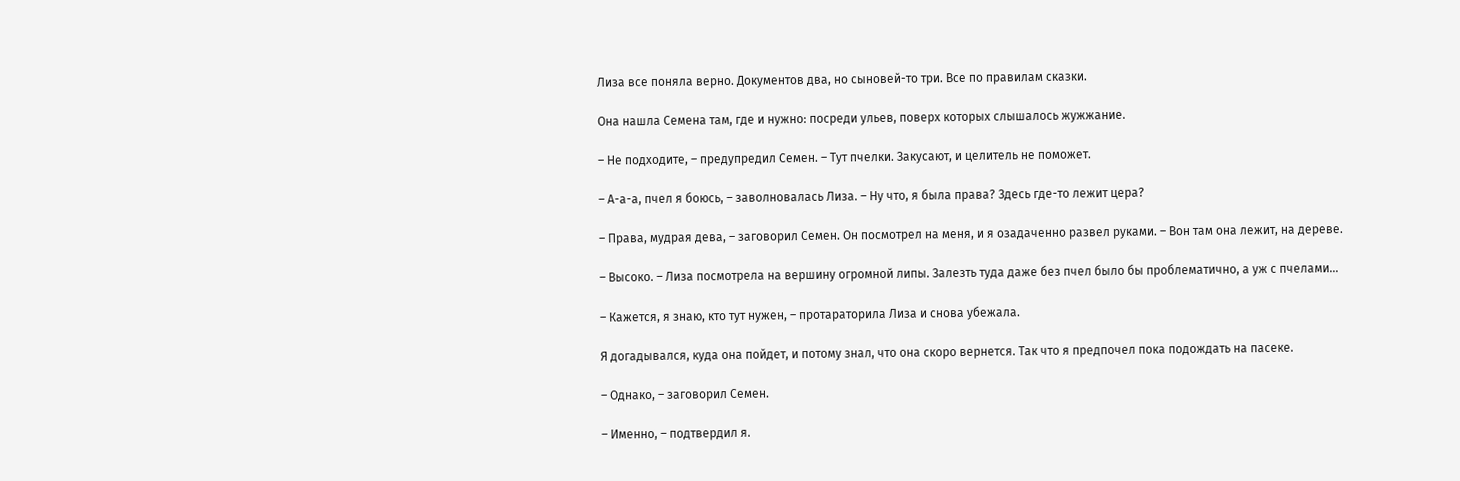Лиза все поняла верно. Документов два, но сыновей-то три. Все по правилам сказки.

Она нашла Семена там, где и нужно: посреди ульев, поверх которых слышалось жужжание.

– Не подходите, – предупредил Семен. – Тут пчелки. Закусают, и целитель не поможет.

– А-а-а, пчел я боюсь, – заволновалась Лиза. – Ну что, я была права? Здесь где-то лежит цера?

– Права, мудрая дева, – заговорил Семен. Он посмотрел на меня, и я озадаченно развел руками. – Вон там она лежит, на дереве.

– Высоко. – Лиза посмотрела на вершину огромной липы. Залезть туда даже без пчел было бы проблематично, а уж с пчелами…

– Кажется, я знаю, кто тут нужен, – протараторила Лиза и снова убежала.

Я догадывался, куда она пойдет, и потому знал, что она скоро вернется. Так что я предпочел пока подождать на пасеке.

– Однако, – заговорил Семен.

– Именно, – подтвердил я.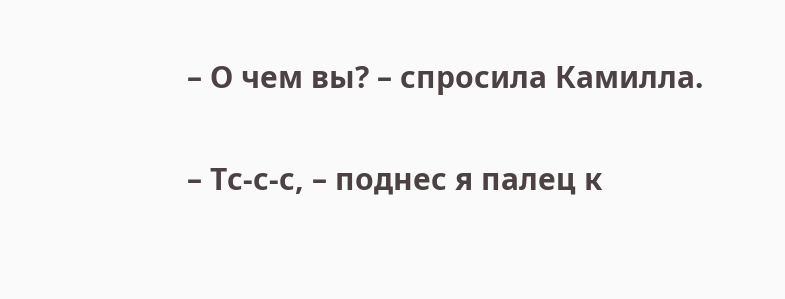– О чем вы? – спросила Камилла.

– Тс-с-с, – поднес я палец к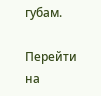губам.

Перейти на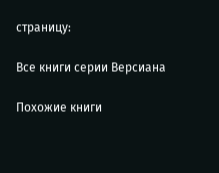страницу:

Все книги серии Версиана

Похожие книги